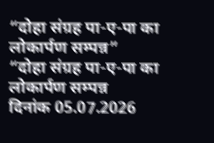“दोहा संग्रह पा-ए-पा का लोकार्पण सम्पन्न”
“दोहा संग्रह पा-ए-पा का लोकार्पण सम्पन्न
दिनांक 05.07.2026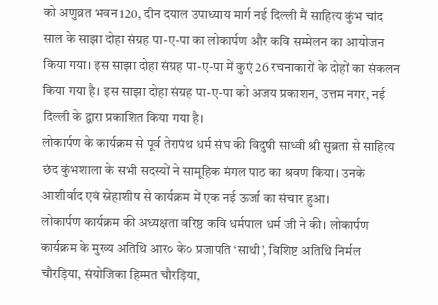को अणुव्रत भवन 120, दीन दयाल उपाध्याय मार्ग नई दिल्ली मैं साहित्य कुंभ चांद साल के साझा दोहा संग्रह पा-ए-पा का लोकार्पण और कवि सम्मेलन का आयोजन किया गया। इस साझा दोहा संग्रह पा-ए-पा में कुएं 26 रचनाकारों के दोहों का संकलन किया गया है। इस साझा दोहा संग्रह पा-ए-पा को अजय प्रकाशन, उत्तम नगर, नई दिल्ली के द्वारा प्रकाशित किया गया है।
लोकार्पण के कार्यक्रम से पूर्व तेरापंथ धर्म संघ की विदुषी साध्वी श्री सुब्रता से साहित्य छंद कुंभशाला के सभी सदस्यों ने सामूहिक मंगल पाठ का श्रवण किया। उनके आशीर्वाद एवं स्नेहाशीष से कार्यक्रम में एक नई ऊर्जा का संचार हुआ।
लोकार्पण कार्यक्रम की अध्यक्षता वरिष्ठ कवि धर्मपाल धर्म जी ने की। लोकार्पण कार्यक्रम के मुख्य अतिथि आर० के० प्रजापति ‘साथी’, विशिष्ट अतिथि निर्मल चौरड़िया, संयोजिका हिम्मत चौरड़िया,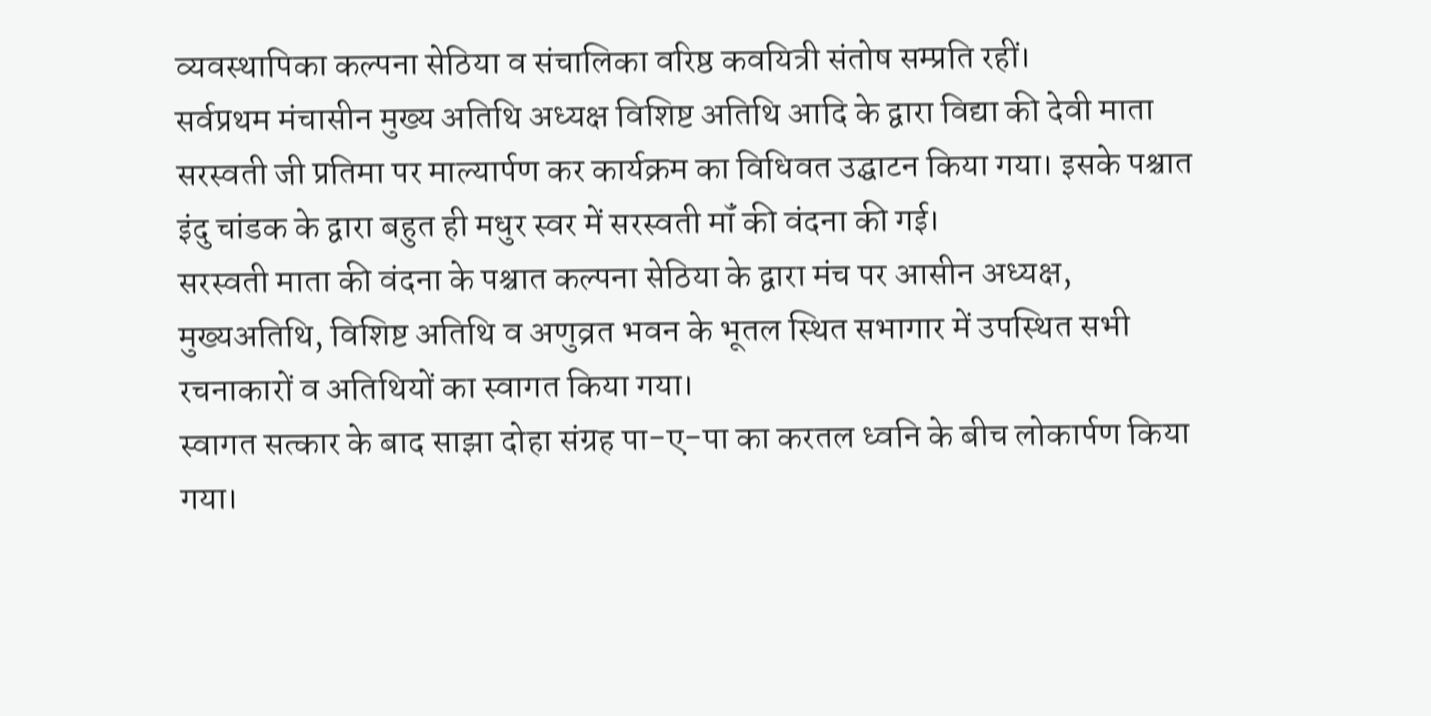व्यवस्थापिका कल्पना सेठिया व संचालिका वरिष्ठ कवयित्री संतोष सम्प्रति रहीं।
सर्वप्रथम मंचासीन मुख्य अतिथि अध्यक्ष विशिष्ट अतिथि आदि के द्वारा विद्या की देवी माता सरस्वती जी प्रतिमा पर माल्यार्पण कर कार्यक्रम का विधिवत उद्घाटन किया गया। इसके पश्चात इंदु चांडक के द्वारा बहुत ही मधुर स्वर में सरस्वती मॉं की वंदना की गई।
सरस्वती माता की वंदना के पश्चात कल्पना सेठिया के द्वारा मंच पर आसीन अध्यक्ष, मुख्यअतिथि, विशिष्ट अतिथि व अणुव्रत भवन के भूतल स्थित सभागार में उपस्थित सभी रचनाकारों व अतिथियों का स्वागत किया गया।
स्वागत सत्कार के बाद साझा दोहा संग्रह पा-ए-पा का करतल ध्वनि के बीच लोकार्पण किया गया।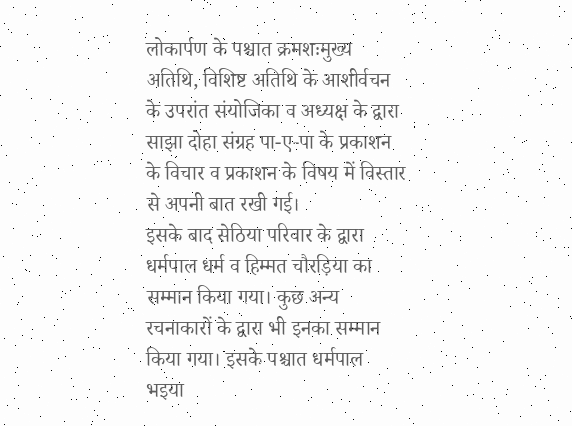लोकार्पण के पश्चात क्रमशःमुख्य अतिथि, विशिष्ट अतिथि के आशीर्वचन के उपरांत संयोजिका व अध्यक्ष के द्वारा साझा दोहा संग्रह पा-ए-पा के प्रकाशन के विचार व प्रकाशन के विषय में विस्तार से अपनी बात रखी गई।
इसके बाद सेठिया परिवार के द्वारा धर्मपाल धर्म व हिम्मत चौरड़िया का सम्मान किया गया। कुछ अन्य रचनाकारों के द्वारा भी इनका सम्मान किया गया। इसके पश्चात धर्मपाल भइया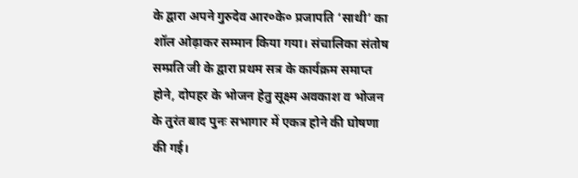के द्वारा अपने गुरुदेव आर०के० प्रजापति ‘साथी’ का शॉल ओढ़ाकर सम्मान किया गया। संचालिका संतोष सम्प्रति जी के द्वारा प्रथम सत्र के कार्यक्रम समाप्त होने, दोपहर के भोजन हेतु सूक्ष्म अवकाश व भोजन के तुरंत बाद पुनः सभागार में एकत्र होने की घोषणा की गई।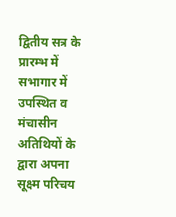द्वितीय सत्र के प्रारम्भ में सभागार में उपस्थित व मंचासीन अतिथियों के द्वारा अपना सूक्ष्म परिचय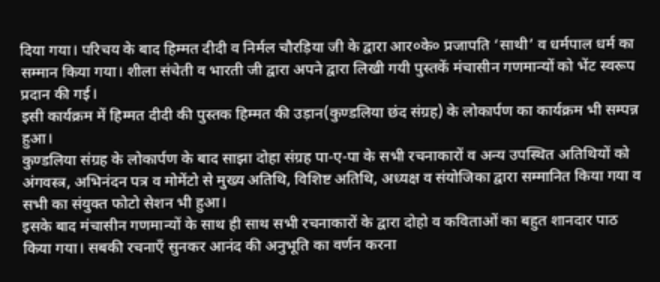दिया गया। परिचय के बाद हिम्मत दीदी व निर्मल चौरड़िया जी के द्वारा आर०के० प्रजापति ‘साथी’ व धर्मपाल धर्म का सम्मान किया गया। शीला संचेती व भारती जी द्वारा अपने द्वारा लिखी गयी पुस्तकें मंचासीन गणमान्यों को भेंट स्वरूप प्रदान की गई।
इसी कार्यक्रम में हिम्मत दीदी की पुस्तक हिम्मत की उड़ान(कुण्डलिया छंद संग्रह) के लोकार्पण का कार्यक्रम भी सम्पन्न हुआ।
कुण्डलिया संग्रह के लोकार्पण के बाद साझा दोहा संग्रह पा-ए-पा के सभी रचनाकारों व अन्य उपस्थित अतिथियों को अंगवस्त्र, अभिनंदन पत्र व मोमेंटो से मुख्य अतिथि, विशिष्ट अतिथि, अध्यक्ष व संयोजिका द्वारा सम्मानित किया गया व सभी का संयुक्त फोटो सेशन भी हुआ।
इसके बाद मंचासीन गणमान्यों के साथ ही साथ सभी रचनाकारों के द्वारा दोहो व कविताओं का बहुत शानदार पाठ किया गया। सबकी रचनाएँ सुनकर आनंद की अनुभूति का वर्णन करना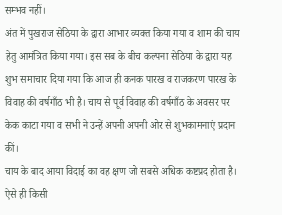सम्भव नहीं।
अंत में पुखराज सेठिया के द्वारा आभार व्यक्त किया गया व शाम की चाय हेतु आमंत्रित किया गया। इस सब के बीच कल्पना सेठिया के द्वारा यह शुभ समाचार दिया गया कि आज ही कनक पारख व राजकरण पारख के विवाह की वर्षगाँठ भी है। चाय से पूर्व विवाह की वर्षगाँठ के अवसर पर केक काटा गया व सभी ने उन्हें अपनी अपनी ओर से शुभकामनाएं प्रदान कीं।
चाय के बाद आया विदाई का वह क्षण जो सबसे अधिक कष्टप्रद होता है। ऐसे ही किसी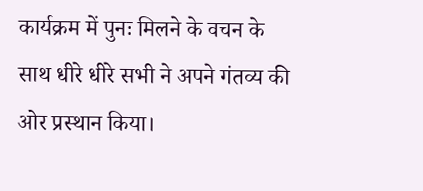कार्यक्रम में पुनः मिलने के वचन के साथ धीरे धीरे सभी ने अपने गंतव्य की ओर प्रस्थान किया।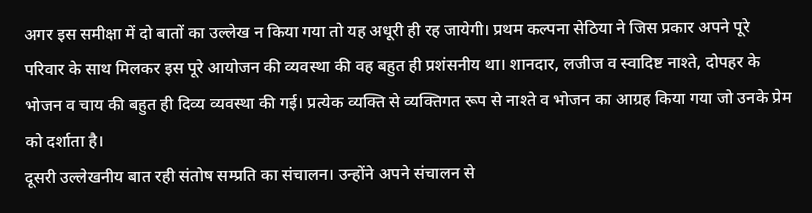अगर इस समीक्षा में दो बातों का उल्लेख न किया गया तो यह अधूरी ही रह जायेगी। प्रथम कल्पना सेठिया ने जिस प्रकार अपने पूरे परिवार के साथ मिलकर इस पूरे आयोजन की व्यवस्था की वह बहुत ही प्रशंसनीय था। शानदार, लजीज व स्वादिष्ट नाश्ते, दोपहर के भोजन व चाय की बहुत ही दिव्य व्यवस्था की गई। प्रत्येक व्यक्ति से व्यक्तिगत रूप से नाश्ते व भोजन का आग्रह किया गया जो उनके प्रेम को दर्शाता है।
दूसरी उल्लेखनीय बात रही संतोष सम्प्रति का संचालन। उन्होंने अपने संचालन से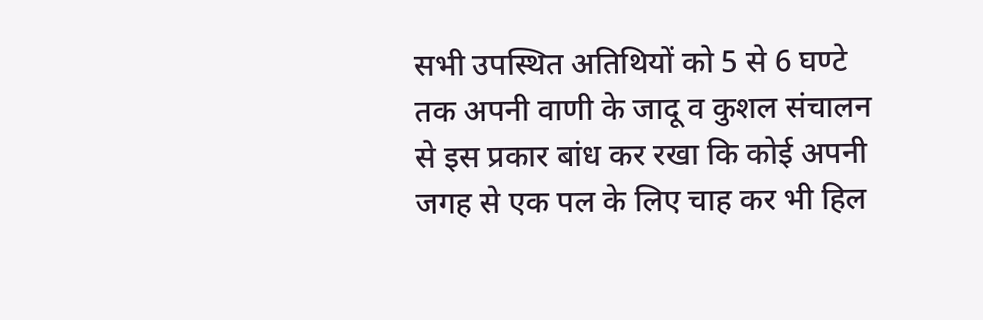सभी उपस्थित अतिथियों को 5 से 6 घण्टे तक अपनी वाणी के जादू व कुशल संचालन से इस प्रकार बांध कर रखा कि कोई अपनी जगह से एक पल के लिए चाह कर भी हिल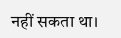नहीं सकता था।